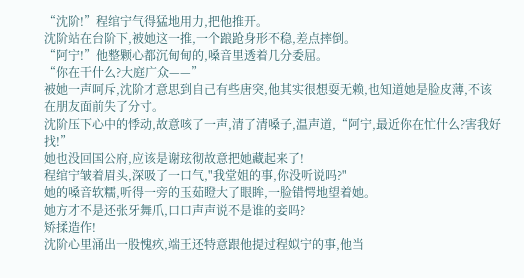“沈阶!”程绾宁气得猛地用力,把他推开。
沈阶站在台阶下,被她这一推,一个踉跄身形不稳,差点摔倒。
“阿宁!”他整颗心都沉甸甸的,嗓音里透着几分委屈。
“你在干什么?大庭广众——”
被她一声呵斥,沈阶才意思到自己有些唐突,他其实很想耍无赖,也知道她是脸皮薄,不该在朋友面前失了分寸。
沈阶压下心中的悸动,故意咳了一声,清了清嗓子,温声道,“阿宁,最近你在忙什么?害我好找!”
她也没回国公府,应该是谢玹彻故意把她藏起来了!
程绾宁皱着眉头,深吸了一口气,"我堂姐的事,你没听说吗?"
她的嗓音软糯,听得一旁的玉茹瞪大了眼眸,一脸错愕地望着她。
她方才不是还张牙舞爪,口口声声说不是谁的妾吗?
矫揉造作!
沈阶心里涌出一股愧疚,端王还特意跟他提过程姒宁的事,他当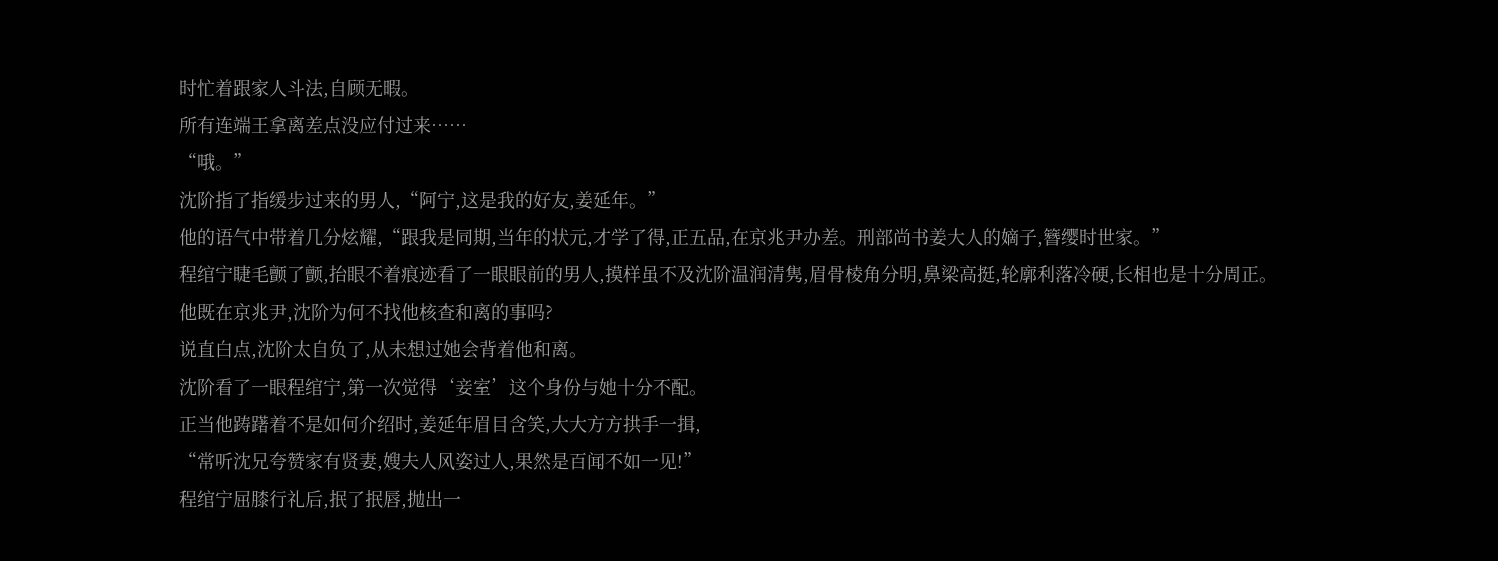时忙着跟家人斗法,自顾无暇。
所有连端王拿离差点没应付过来……
“哦。”
沈阶指了指缓步过来的男人,“阿宁,这是我的好友,姜延年。”
他的语气中带着几分炫耀,“跟我是同期,当年的状元,才学了得,正五品,在京兆尹办差。刑部尚书姜大人的嫡子,簪缨时世家。”
程绾宁睫毛颤了颤,抬眼不着痕迹看了一眼眼前的男人,摸样虽不及沈阶温润清隽,眉骨棱角分明,鼻梁高挺,轮廓利落冷硬,长相也是十分周正。
他既在京兆尹,沈阶为何不找他核查和离的事吗?
说直白点,沈阶太自负了,从未想过她会背着他和离。
沈阶看了一眼程绾宁,第一次觉得‘妾室’这个身份与她十分不配。
正当他踌躇着不是如何介绍时,姜延年眉目含笑,大大方方拱手一揖,
“常听沈兄夸赞家有贤妻,嫂夫人风姿过人,果然是百闻不如一见!”
程绾宁屈膝行礼后,抿了抿唇,抛出一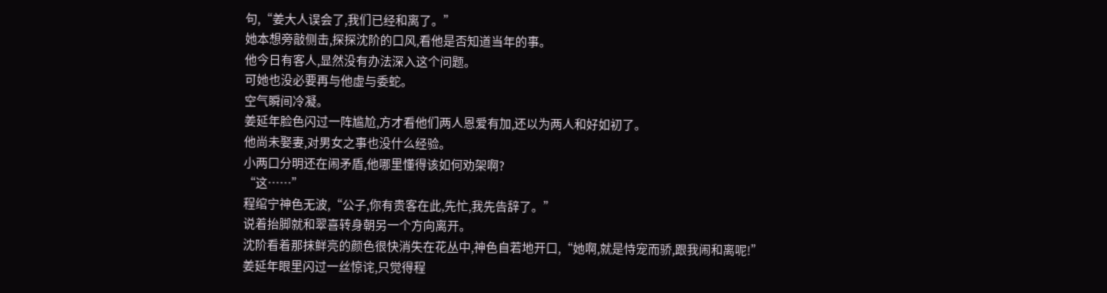句,“姜大人误会了,我们已经和离了。”
她本想旁敲侧击,探探沈阶的口风,看他是否知道当年的事。
他今日有客人,显然没有办法深入这个问题。
可她也没必要再与他虚与委蛇。
空气瞬间冷凝。
姜延年脸色闪过一阵尴尬,方才看他们两人恩爱有加,还以为两人和好如初了。
他尚未娶妻,对男女之事也没什么经验。
小两口分明还在闹矛盾,他哪里懂得该如何劝架啊?
“这……”
程绾宁神色无波,“公子,你有贵客在此,先忙,我先告辞了。”
说着抬脚就和翠喜转身朝另一个方向离开。
沈阶看着那抹鲜亮的颜色很快消失在花丛中,神色自若地开口,“她啊,就是恃宠而骄,跟我闹和离呢!”
姜延年眼里闪过一丝惊诧,只觉得程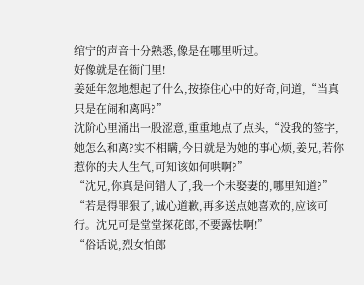绾宁的声音十分熟悉,像是在哪里听过。
好像就是在衙门里!
姜延年忽地想起了什么,按捺住心中的好奇,问道,“当真只是在闹和离吗?”
沈阶心里涌出一股涩意,重重地点了点头,“没我的签字,她怎么和离?实不相瞒,今日就是为她的事心烦,姜兄,若你惹你的夫人生气,可知该如何哄啊?”
“沈兄,你真是问错人了,我一个未娶妻的,哪里知道?”
“若是得罪狠了,诚心道歉,再多送点她喜欢的,应该可行。沈兄可是堂堂探花郎,不要露怯啊!”
“俗话说,烈女怕郎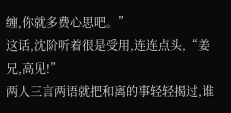缠,你就多费心思吧。”
这话,沈阶听着很是受用,连连点头,“姜兄,高见!”
两人三言两语就把和离的事轻轻揭过,谁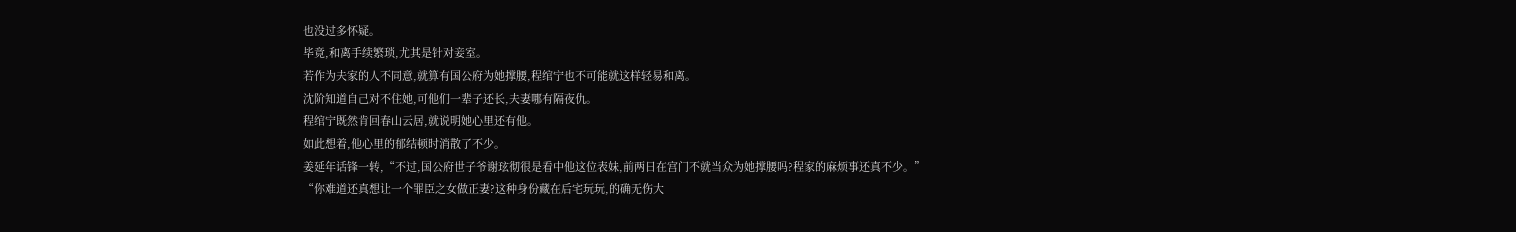也没过多怀疑。
毕竟,和离手续繁琐,尤其是针对妾室。
若作为夫家的人不同意,就算有国公府为她撑腰,程绾宁也不可能就这样轻易和离。
沈阶知道自己对不住她,可他们一辈子还长,夫妻哪有隔夜仇。
程绾宁既然肯回春山云居,就说明她心里还有他。
如此想着,他心里的郁结顿时消散了不少。
姜延年话锋一转,“不过,国公府世子爷谢玹彻很是看中他这位表妹,前两日在宫门不就当众为她撑腰吗?程家的麻烦事还真不少。”
“你难道还真想让一个罪臣之女做正妻?这种身份藏在后宅玩玩,的确无伤大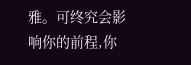雅。可终究会影响你的前程,你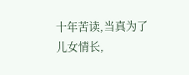十年苦读,当真为了儿女情长,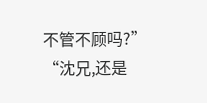不管不顾吗?”
“沈兄,还是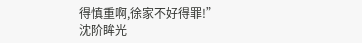得慎重啊,徐家不好得罪!”
沈阶眸光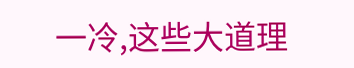一冷,这些大道理